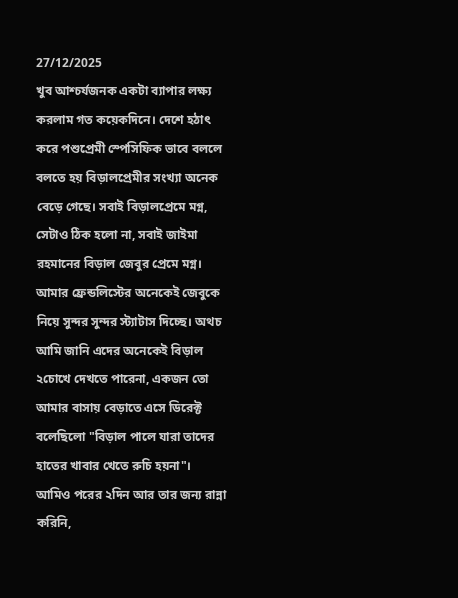27/12/2025
খুব আশ্চর্যজনক একটা ব্যাপার লক্ষ্য করলাম গত কয়েকদিনে। দেশে হঠাৎ করে পশুপ্রেমী স্পেসিফিক ভাবে বললে বলতে হয় বিড়ালপ্রেমীর সংখ্যা অনেক বেড়ে গেছে। সবাই বিড়ালপ্রেমে মগ্ন, সেটাও ঠিক হলো না, সবাই জাইমা রহমানের বিড়াল জেবুর প্রেমে মগ্ন। আমার ফ্রেন্ডলিস্টের অনেকেই জেবুকে নিয়ে সুন্দর সুন্দর স্ট্যাটাস দিচ্ছে। অথচ আমি জানি এদের অনেকেই বিড়াল ২চোখে দেখতে পারেনা, একজন তো আমার বাসায় বেড়াতে এসে ডিরেক্ট বলেছিলো "বিড়াল পালে যারা তাদের হাতের খাবার খেতে রুচি হয়না"। আমিও পরের ২দিন আর তার জন্য রান্না করিনি,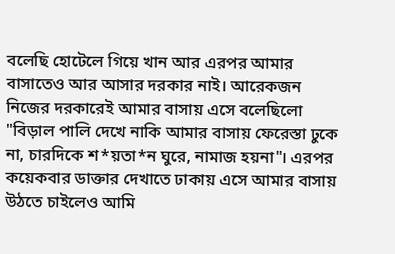বলেছি হোটেলে গিয়ে খান আর এরপর আমার বাসাতেও আর আসার দরকার নাই। আরেকজন নিজের দরকারেই আমার বাসায় এসে বলেছিলো "বিড়াল পালি দেখে নাকি আমার বাসায় ফেরেস্তা ঢুকে না, চারদিকে শ*য়তা*ন ঘুরে, নামাজ হয়না"। এরপর কয়েকবার ডাক্তার দেখাতে ঢাকায় এসে আমার বাসায় উঠতে চাইলেও আমি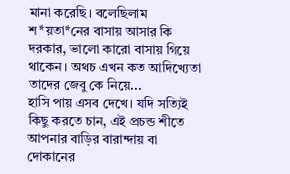মানা করেছি। বলেছিলাম শ*য়তা*নের বাসায় আসার কি দরকার, ভালো কারো বাসায় গিয়ে থাকেন। অথচ এখন কত আদিখ্যেতা তাদের জেবু কে নিয়ে...
হাসি পায় এসব দেখে। যদি সত্যিই কিছু করতে চান, এই প্রচন্ড শীতে আপনার বাড়ির বারান্দায় বা দোকানের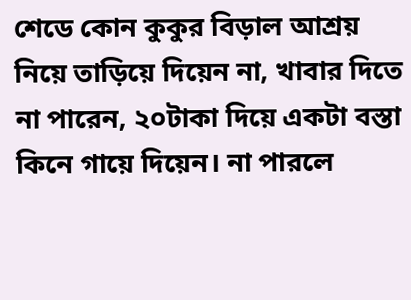শেডে কোন কুকুর বিড়াল আশ্রয় নিয়ে তাড়িয়ে দিয়েন না, খাবার দিতে না পারেন, ২০টাকা দিয়ে একটা বস্তা কিনে গায়ে দিয়েন। না পারলে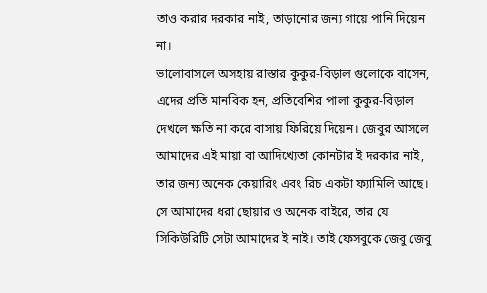তাও করার দরকার নাই, তাড়ানোর জন্য গায়ে পানি দিয়েন না।
ভালোবাসলে অসহায় রাস্তার কুকুর-বিড়াল গুলোকে বাসেন, এদের প্রতি মানবিক হন, প্রতিবেশির পালা কুকুর-বিড়াল দেখলে ক্ষতি না করে বাসায় ফিরিয়ে দিয়েন। জেবুর আসলে আমাদের এই মায়া বা আদিখ্যেতা কোনটার ই দরকার নাই, তার জন্য অনেক কেয়ারিং এবং রিচ একটা ফ্যামিলি আছে। সে আমাদের ধরা ছোয়ার ও অনেক বাইরে, তার যে সিকিউরিটি সেটা আমাদের ই নাই। তাই ফেসবুকে জেবু জেবু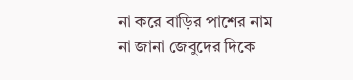না করে বাড়ির পাশের নাম না জানা জেবুদের দিকে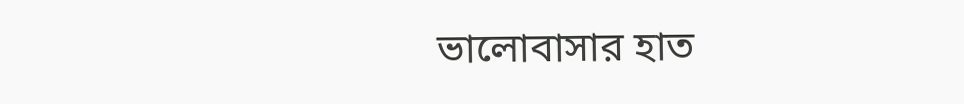ভালোবাসার হাত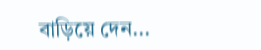বাড়িয়ে দেন...